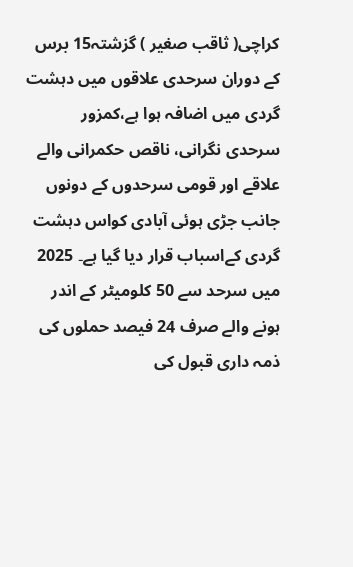کراچی( ثاقب صغیر ) گزشتہ15 برس کے دوران سرحدی علاقوں میں دہشت گردی میں اضافہ ہوا ہے،کمزور سرحدی نگرانی، ناقص حکمرانی والے علاقے اور قومی سرحدوں کے دونوں جانب جڑی ہوئی آبادی کواس دہشت گردی کےاسباب قرار دیا گیا ہے۔ 2025 میں سرحد سے 50 کلومیٹر کے اندر ہونے والے صرف 24 فیصد حملوں کی ذمہ داری قبول کی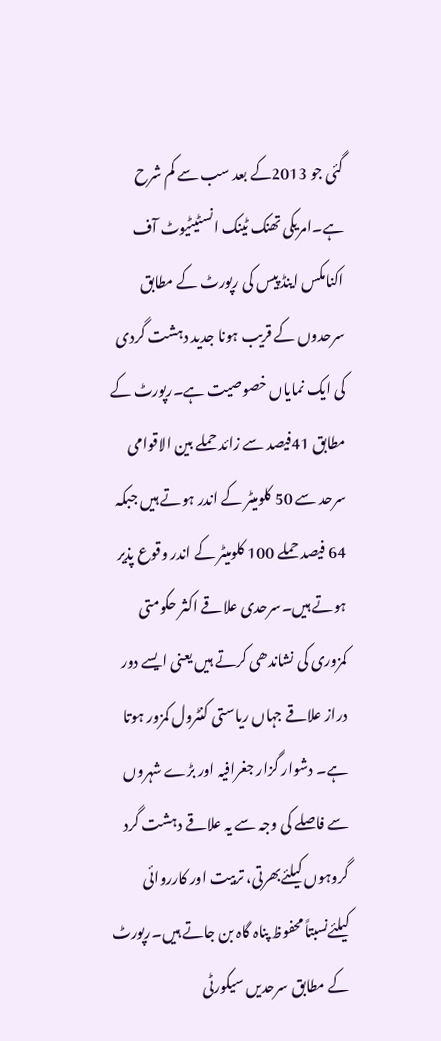گئی جو 2013کے بعد سب سے کم شرح ہے۔امریکی تھنک ٹینک انسٹیٹیوٹ آف اکنامکس اینڈ پیس کی رپورٹ کے مطابق سرحدوں کے قریب ہونا جدید دہشت گردی کی ایک نمایاں خصوصیت ہے۔رپورٹ کے مطابق 41فیصد سے زائد حملے بین الاقوامی سرحد سے 50 کلومیٹر کے اندر ہوتے ہیں جبکہ 64 فیصد حملے 100 کلومیٹر کے اندر وقوع پذیر ہوتے ہیں۔سرحدی علاقے اکثر حکومتی کمزوری کی نشاندھی کرتے ہیں یعنی ایسے دور دراز علاقے جہاں ریاستی کنٹرول کمزور ہوتا ہے۔ دشوار گزار جغرافیہ اور بڑے شہروں سے فاصلے کی وجہ سے یہ علاقے دہشت گرد گروہوں کیلئےبھرتی، تربیت اور کارروائی کیلئےنسبتاً محفوظ پناہ گاہ بن جاتے ہیں۔رپورٹ کے مطابق سرحدیں سیکورٹی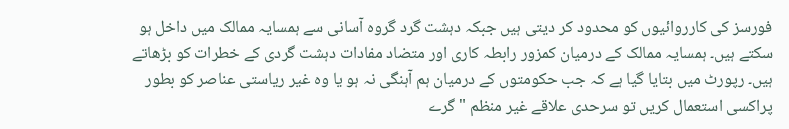فورسز کی کارروائیوں کو محدود کر دیتی ہیں جبکہ دہشت گرد گروہ آسانی سے ہمسایہ ممالک میں داخل ہو سکتے ہیں۔ ہمسایہ ممالک کے درمیان کمزور رابطہ کاری اور متضاد مفادات دہشت گردی کے خطرات کو بڑھاتے ہیں۔ رپورٹ میں بتایا گیا ہے کہ جب حکومتوں کے درمیان ہم آہنگی نہ ہو یا وہ غیر ریاستی عناصر کو بطور پراکسی استعمال کریں تو سرحدی علاقے غیر منظم "گرے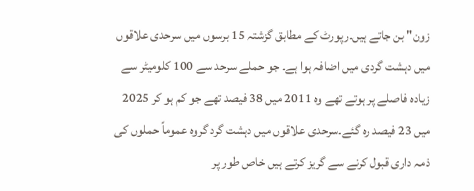زون" بن جاتے ہیں۔رپورٹ کے مطابق گزشتہ 15 برسوں میں سرحدی علاقوں میں دہشت گردی میں اضافہ ہوا ہے۔ جو حملے سرحد سے 100 کلومیٹر سے زیادہ فاصلے پر ہوتے تھے وہ 2011 میں 38 فیصد تھے جو کم ہو کر 2025 میں 23 فیصد رہ گئے۔سرحدی علاقوں میں دہشت گرد گروہ عموماً حملوں کی ذمہ داری قبول کرنے سے گریز کرتے ہیں خاص طور پر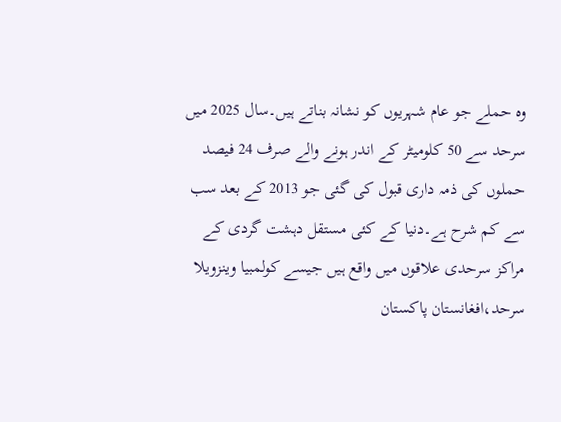وہ حملے جو عام شہریوں کو نشانہ بناتے ہیں۔سال 2025 میں سرحد سے 50 کلومیٹر کے اندر ہونے والے صرف 24 فیصد حملوں کی ذمہ داری قبول کی گئی جو 2013 کے بعد سب سے کم شرح ہے۔دنیا کے کئی مستقل دہشت گردی کے مراکز سرحدی علاقوں میں واقع ہیں جیسے کولمبیا وینزویلا سرحد،افغانستان پاکستان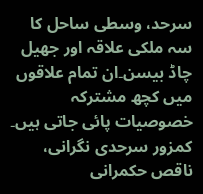سرحد، وسطی ساحل کا سہ ملکی علاقہ اور جھیل چاڈ بیسن۔ان تمام علاقوں میں کچھ مشترکہ خصوصیات پائی جاتی ہیں۔ کمزور سرحدی نگرانی، ناقص حکمرانی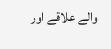والے علاقے اور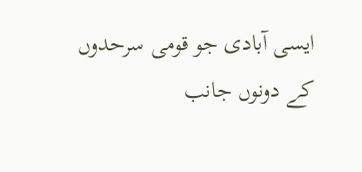ایسی آبادی جو قومی سرحدوں کے دونوں جانب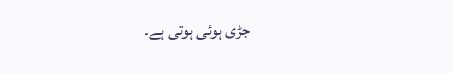جڑی ہوئی ہوتی ہے۔